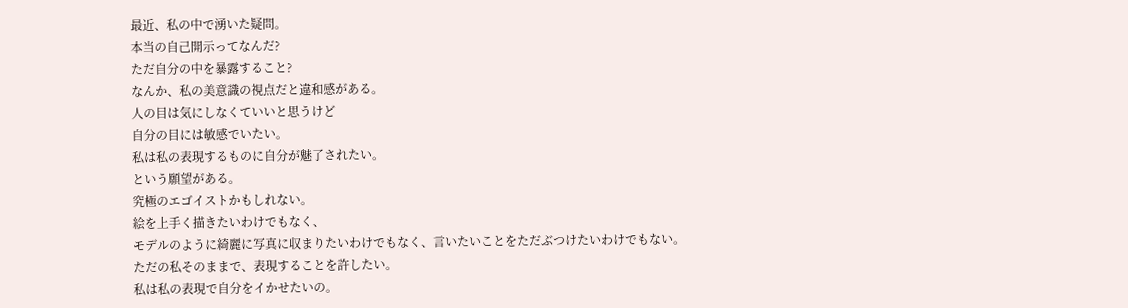最近、私の中で湧いた疑問。
本当の自己開示ってなんだ?
ただ自分の中を暴露すること?
なんか、私の美意識の視点だと違和感がある。
人の目は気にしなくていいと思うけど
自分の目には敏感でいたい。
私は私の表現するものに自分が魅了されたい。
という願望がある。
究極のエゴイストかもしれない。
絵を上手く描きたいわけでもなく、
モデルのように綺麗に写真に収まりたいわけでもなく、言いたいことをただぶつけたいわけでもない。
ただの私そのままで、表現することを許したい。
私は私の表現で自分をイかせたいの。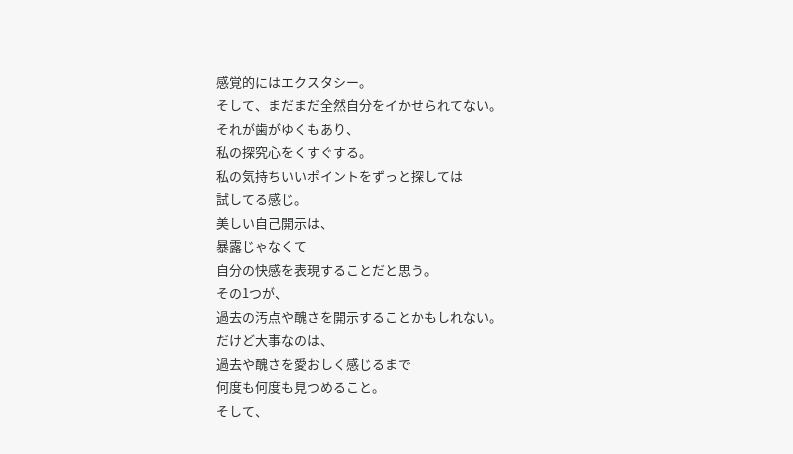感覚的にはエクスタシー。
そして、まだまだ全然自分をイかせられてない。
それが歯がゆくもあり、
私の探究心をくすぐする。
私の気持ちいいポイントをずっと探しては
試してる感じ。
美しい自己開示は、
暴露じゃなくて
自分の快感を表現することだと思う。
その1つが、
過去の汚点や醜さを開示することかもしれない。
だけど大事なのは、
過去や醜さを愛おしく感じるまで
何度も何度も見つめること。
そして、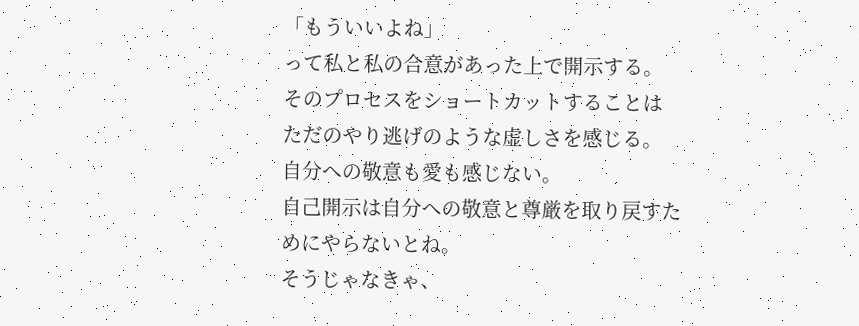「もういいよね」
って私と私の合意があった上で開示する。
そのプロセスをショートカットすることは
ただのやり逃げのような虚しさを感じる。
自分への敬意も愛も感じない。
自己開示は自分への敬意と尊厳を取り戻すためにやらないとね。
そうじゃなきゃ、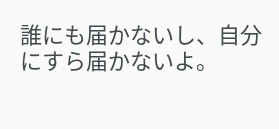誰にも届かないし、自分にすら届かないよ。